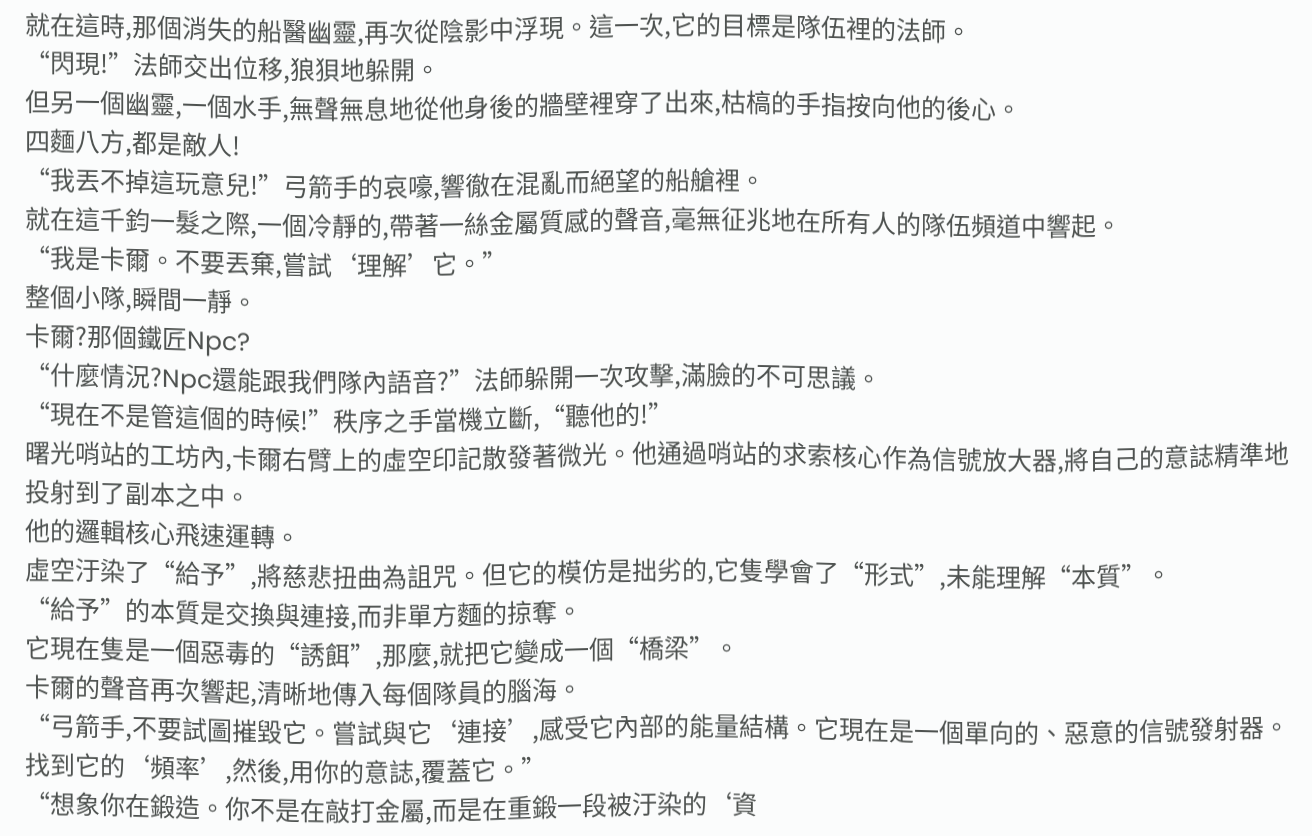就在這時,那個消失的船醫幽靈,再次從陰影中浮現。這一次,它的目標是隊伍裡的法師。
“閃現!”法師交出位移,狼狽地躲開。
但另一個幽靈,一個水手,無聲無息地從他身後的牆壁裡穿了出來,枯槁的手指按向他的後心。
四麵八方,都是敵人!
“我丟不掉這玩意兒!”弓箭手的哀嚎,響徹在混亂而絕望的船艙裡。
就在這千鈞一髮之際,一個冷靜的,帶著一絲金屬質感的聲音,毫無征兆地在所有人的隊伍頻道中響起。
“我是卡爾。不要丟棄,嘗試‘理解’它。”
整個小隊,瞬間一靜。
卡爾?那個鐵匠Npc?
“什麼情況?Npc還能跟我們隊內語音?”法師躲開一次攻擊,滿臉的不可思議。
“現在不是管這個的時候!”秩序之手當機立斷,“聽他的!”
曙光哨站的工坊內,卡爾右臂上的虛空印記散發著微光。他通過哨站的求索核心作為信號放大器,將自己的意誌精準地投射到了副本之中。
他的邏輯核心飛速運轉。
虛空汙染了“給予”,將慈悲扭曲為詛咒。但它的模仿是拙劣的,它隻學會了“形式”,未能理解“本質”。
“給予”的本質是交換與連接,而非單方麵的掠奪。
它現在隻是一個惡毒的“誘餌”,那麼,就把它變成一個“橋梁”。
卡爾的聲音再次響起,清晰地傳入每個隊員的腦海。
“弓箭手,不要試圖摧毀它。嘗試與它‘連接’,感受它內部的能量結構。它現在是一個單向的、惡意的信號發射器。找到它的‘頻率’,然後,用你的意誌,覆蓋它。”
“想象你在鍛造。你不是在敲打金屬,而是在重鍛一段被汙染的‘資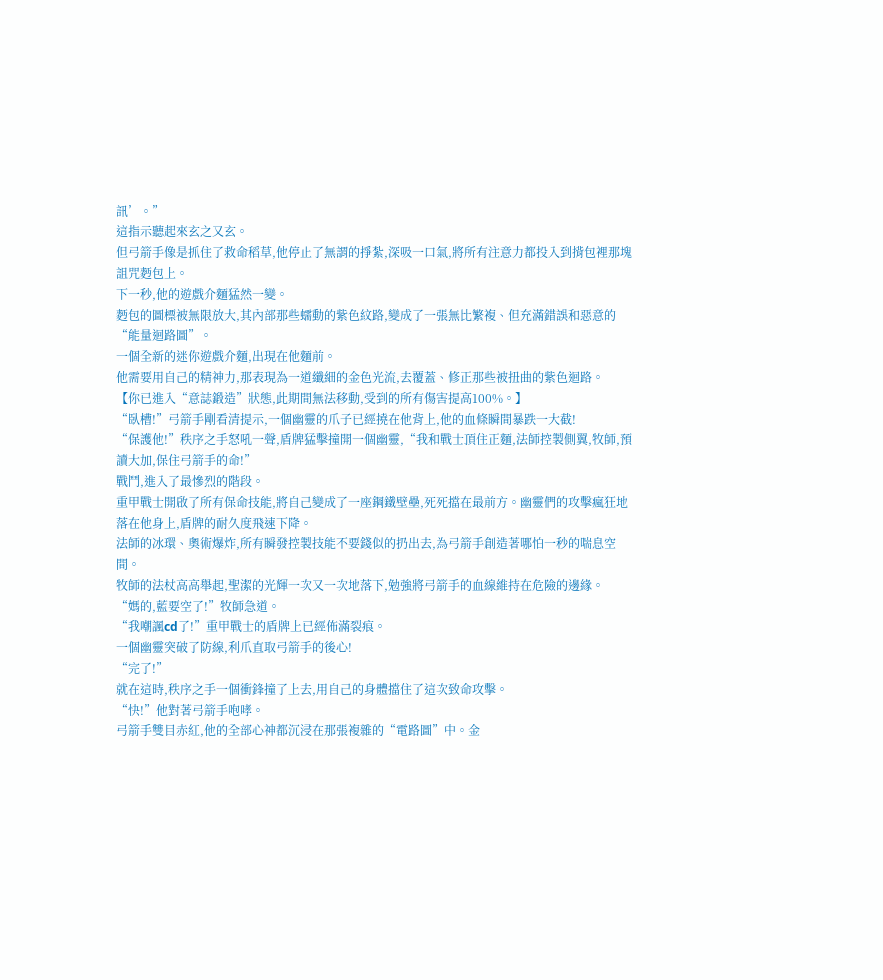訊’。”
這指示聽起來玄之又玄。
但弓箭手像是抓住了救命稻草,他停止了無謂的掙紮,深吸一口氣,將所有注意力都投入到揹包裡那塊詛咒麪包上。
下一秒,他的遊戲介麵猛然一變。
麪包的圖標被無限放大,其內部那些蠕動的紫色紋路,變成了一張無比繁複、但充滿錯誤和惡意的“能量迴路圖”。
一個全新的迷你遊戲介麵,出現在他麵前。
他需要用自己的精神力,那表現為一道纖細的金色光流,去覆蓋、修正那些被扭曲的紫色迴路。
【你已進入“意誌鍛造”狀態,此期間無法移動,受到的所有傷害提高100%。】
“臥槽!”弓箭手剛看清提示,一個幽靈的爪子已經撓在他背上,他的血條瞬間暴跌一大截!
“保護他!”秩序之手怒吼一聲,盾牌猛擊撞開一個幽靈,“我和戰士頂住正麵,法師控製側翼,牧師,預讀大加,保住弓箭手的命!”
戰鬥,進入了最慘烈的階段。
重甲戰士開啟了所有保命技能,將自己變成了一座鋼鐵壁壘,死死擋在最前方。幽靈們的攻擊瘋狂地落在他身上,盾牌的耐久度飛速下降。
法師的冰環、奧術爆炸,所有瞬發控製技能不要錢似的扔出去,為弓箭手創造著哪怕一秒的喘息空間。
牧師的法杖高高舉起,聖潔的光輝一次又一次地落下,勉強將弓箭手的血線維持在危險的邊緣。
“媽的,藍要空了!”牧師急道。
“我嘲諷cd了!”重甲戰士的盾牌上已經佈滿裂痕。
一個幽靈突破了防線,利爪直取弓箭手的後心!
“完了!”
就在這時,秩序之手一個衝鋒撞了上去,用自己的身體擋住了這次致命攻擊。
“快!”他對著弓箭手咆哮。
弓箭手雙目赤紅,他的全部心神都沉浸在那張複雜的“電路圖”中。金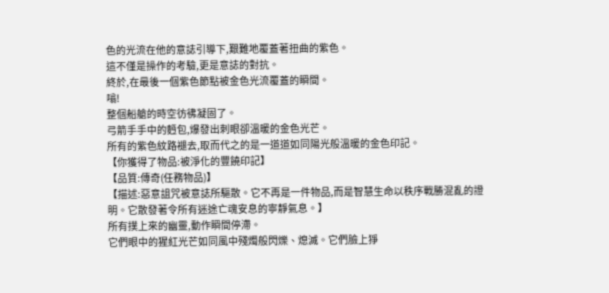色的光流在他的意誌引導下,艱難地覆蓋著扭曲的紫色。
這不僅是操作的考驗,更是意誌的對抗。
終於,在最後一個紫色節點被金色光流覆蓋的瞬間。
嗡!
整個船艙的時空彷彿凝固了。
弓箭手手中的麪包,爆發出刺眼卻溫暖的金色光芒。
所有的紫色紋路褪去,取而代之的是一道道如同陽光般溫暖的金色印記。
【你獲得了物品:被淨化的豐饒印記】
【品質:傳奇(任務物品)】
【描述:惡意詛咒被意誌所驅散。它不再是一件物品,而是智慧生命以秩序戰勝混亂的證明。它散發著令所有迷途亡魂安息的寧靜氣息。】
所有撲上來的幽靈,動作瞬間停滯。
它們眼中的猩紅光芒如同風中殘燭般閃爍、熄滅。它們臉上猙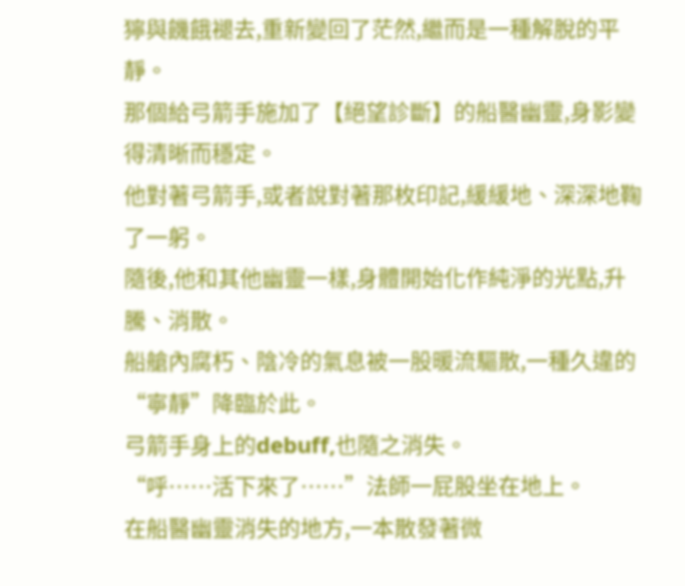獰與饑餓褪去,重新變回了茫然,繼而是一種解脫的平靜。
那個給弓箭手施加了【絕望診斷】的船醫幽靈,身影變得清晰而穩定。
他對著弓箭手,或者說對著那枚印記,緩緩地、深深地鞠了一躬。
隨後,他和其他幽靈一樣,身體開始化作純淨的光點,升騰、消散。
船艙內腐朽、陰冷的氣息被一股暖流驅散,一種久違的“寧靜”降臨於此。
弓箭手身上的debuff,也隨之消失。
“呼……活下來了……”法師一屁股坐在地上。
在船醫幽靈消失的地方,一本散發著微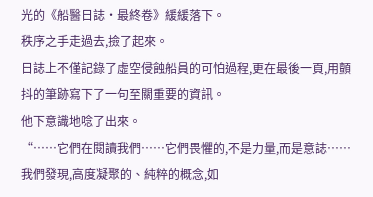光的《船醫日誌·最終卷》緩緩落下。
秩序之手走過去,撿了起來。
日誌上不僅記錄了虛空侵蝕船員的可怕過程,更在最後一頁,用顫抖的筆跡寫下了一句至關重要的資訊。
他下意識地唸了出來。
“……它們在閱讀我們……它們畏懼的,不是力量,而是意誌……我們發現,高度凝聚的、純粹的概念,如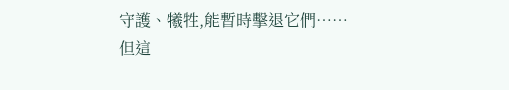守護、犧牲,能暫時擊退它們……但這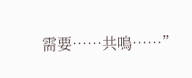需要……共鳴……”